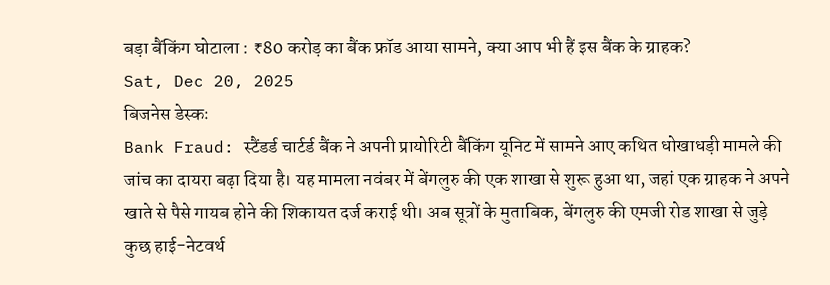बड़ा बैंकिंग घोटाला : ₹80 करोड़ का बैंक फ्रॉड आया सामने, क्या आप भी हैं इस बैंक के ग्राहक?
Sat, Dec 20, 2025
बिजनेस डेस्कः
Bank Fraud: स्टैंडर्ड चार्टर्ड बैंक ने अपनी प्रायोरिटी बैंकिंग यूनिट में सामने आए कथित धोखाधड़ी मामले की जांच का दायरा बढ़ा दिया है। यह मामला नवंबर में बेंगलुरु की एक शाखा से शुरू हुआ था, जहां एक ग्राहक ने अपने खाते से पैसे गायब होने की शिकायत दर्ज कराई थी। अब सूत्रों के मुताबिक, बेंगलुरु की एमजी रोड शाखा से जुड़े कुछ हाई-नेटवर्थ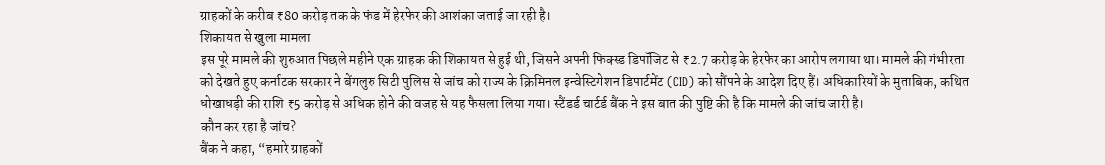ग्राहकों के करीब ₹80 करोड़ तक के फंड में हेरफेर की आशंका जताई जा रही है।
शिकायत से खुला मामला
इस पूरे मामले की शुरुआत पिछले महीने एक ग्राहक की शिकायत से हुई थी, जिसने अपनी फिक्स्ड डिपॉजिट से ₹2.7 करोड़ के हेरफेर का आरोप लगाया था। मामले की गंभीरता को देखते हुए कर्नाटक सरकार ने बेंगलुरु सिटी पुलिस से जांच को राज्य के क्रिमिनल इन्वेस्टिगेशन डिपार्टमेंट (CID) को सौंपने के आदेश दिए हैं। अधिकारियों के मुताबिक, कथित धोखाधड़ी की राशि ₹5 करोड़ से अधिक होने की वजह से यह फैसला लिया गया। स्टैंडर्ड चार्टर्ड बैंक ने इस बात की पुष्टि की है कि मामले की जांच जारी है।
कौन कर रहा है जांच?
बैंक ने कहा, “हमारे ग्राहकों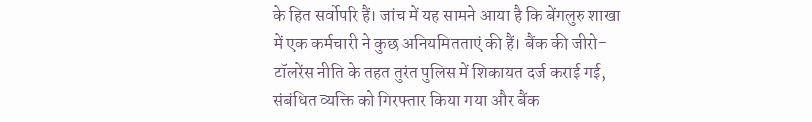के हित सर्वोपरि हैं। जांच में यह सामने आया है कि बेंगलुरु शाखा में एक कर्मचारी ने कुछ अनियमितताएं की हैं। बैंक की जीरो-टॉलरेंस नीति के तहत तुरंत पुलिस में शिकायत दर्ज कराई गई, संबंधित व्यक्ति को गिरफ्तार किया गया और बैंक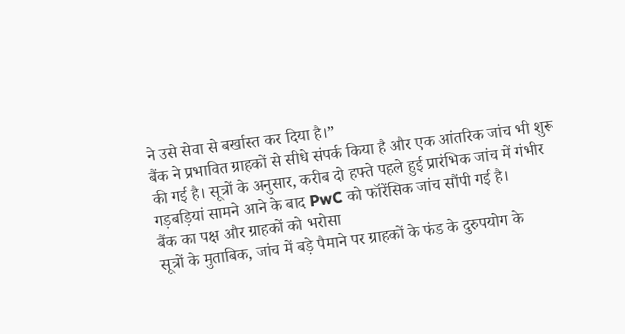ने उसे सेवा से बर्खास्त कर दिया है।”
बैंक ने प्रभावित ग्राहकों से सीधे संपर्क किया है और एक आंतरिक जांच भी शुरू की गई है। सूत्रों के अनुसार, करीब दो हफ्ते पहले हुई प्रारंभिक जांच में गंभीर गड़बड़ियां सामने आने के बाद PwC को फॉरेंसिक जांच सौंपी गई है।
बैंक का पक्ष और ग्राहकों को भरोसा
सूत्रों के मुताबिक, जांच में बड़े पैमाने पर ग्राहकों के फंड के दुरुपयोग के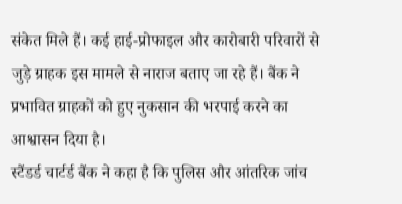संकेत मिले हैं। कई हाई-प्रोफाइल और कारोबारी परिवारों से जुड़े ग्राहक इस मामले से नाराज बताए जा रहे हैं। बैंक ने प्रभावित ग्राहकों को हुए नुकसान की भरपाई करने का आश्वासन दिया है।
स्टैंडर्ड चार्टर्ड बैंक ने कहा है कि पुलिस और आंतरिक जांच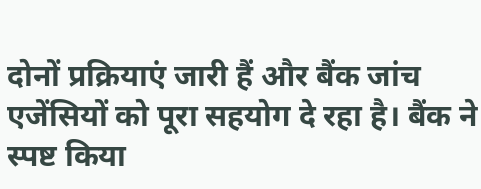दोनों प्रक्रियाएं जारी हैं और बैंक जांच एजेंसियों को पूरा सहयोग दे रहा है। बैंक ने स्पष्ट किया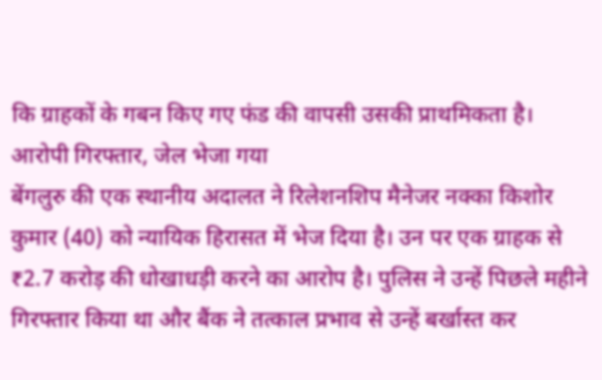कि ग्राहकों के गबन किए गए फंड की वापसी उसकी प्राथमिकता है।
आरोपी गिरफ्तार, जेल भेजा गया
बेंगलुरु की एक स्थानीय अदालत ने रिलेशनशिप मैनेजर नक्का किशोर कुमार (40) को न्यायिक हिरासत में भेज दिया है। उन पर एक ग्राहक से ₹2.7 करोड़ की धोखाधड़ी करने का आरोप है। पुलिस ने उन्हें पिछले महीने गिरफ्तार किया था और बैंक ने तत्काल प्रभाव से उन्हें बर्खास्त कर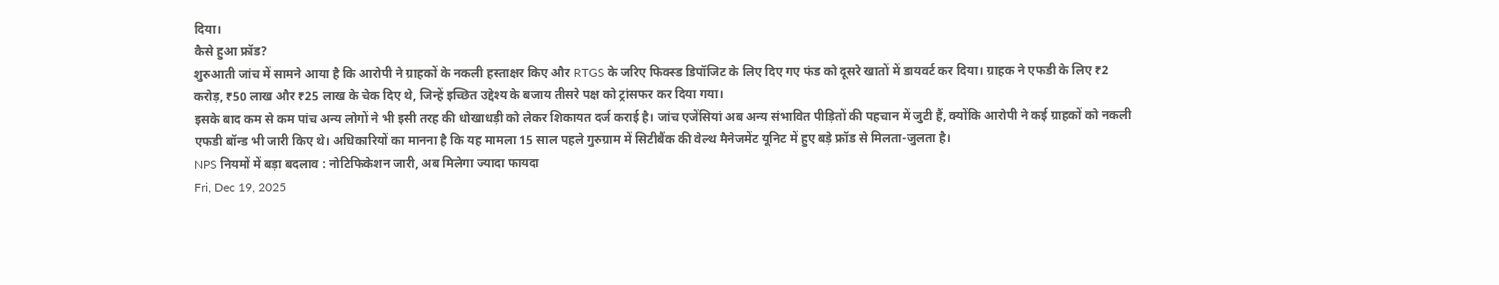दिया।
कैसे हुआ फ्रॉड?
शुरुआती जांच में सामने आया है कि आरोपी ने ग्राहकों के नकली हस्ताक्षर किए और RTGS के जरिए फिक्स्ड डिपॉजिट के लिए दिए गए फंड को दूसरे खातों में डायवर्ट कर दिया। ग्राहक ने एफडी के लिए ₹2 करोड़, ₹50 लाख और ₹25 लाख के चेक दिए थे, जिन्हें इच्छित उद्देश्य के बजाय तीसरे पक्ष को ट्रांसफर कर दिया गया।
इसके बाद कम से कम पांच अन्य लोगों ने भी इसी तरह की धोखाधड़ी को लेकर शिकायत दर्ज कराई है। जांच एजेंसियां अब अन्य संभावित पीड़ितों की पहचान में जुटी हैं, क्योंकि आरोपी ने कई ग्राहकों को नकली एफडी बॉन्ड भी जारी किए थे। अधिकारियों का मानना है कि यह मामला 15 साल पहले गुरुग्राम में सिटीबैंक की वेल्थ मैनेजमेंट यूनिट में हुए बड़े फ्रॉड से मिलता-जुलता है।
NPS नियमों में बड़ा बदलाव : नोटिफिकेशन जारी, अब मिलेगा ज्यादा फायदा
Fri, Dec 19, 2025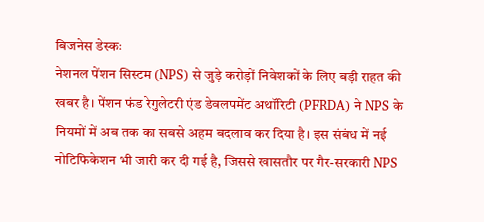बिजनेस डेस्कः
नेशनल पेंशन सिस्टम (NPS) से जुड़े करोड़ों निवेशकों के लिए बड़ी राहत की खबर है। पेंशन फंड रेगुलेटरी एंड डेवलपमेंट अथॉरिटी (PFRDA) ने NPS के नियमों में अब तक का सबसे अहम बदलाव कर दिया है। इस संबंध में नई नोटिफिकेशन भी जारी कर दी गई है, जिससे खासतौर पर गैर-सरकारी NPS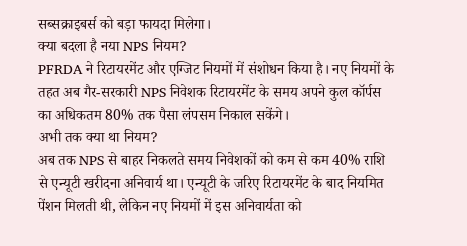सब्सक्राइबर्स को बड़ा फायदा मिलेगा।
क्या बदला है नया NPS नियम?
PFRDA ने रिटायरमेंट और एग्जिट नियमों में संशोधन किया है। नए नियमों के तहत अब गैर-सरकारी NPS निवेशक रिटायरमेंट के समय अपने कुल कॉर्पस का अधिकतम 80% तक पैसा लंपसम निकाल सकेंगे।
अभी तक क्या था नियम?
अब तक NPS से बाहर निकलते समय निवेशकों को कम से कम 40% राशि से एन्यूटी खरीदना अनिवार्य था। एन्यूटी के जरिए रिटायरमेंट के बाद नियमित पेंशन मिलती थी, लेकिन नए नियमों में इस अनिवार्यता को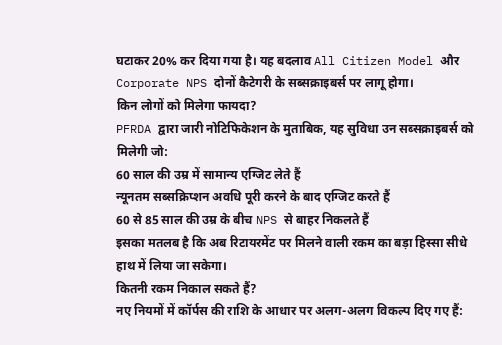घटाकर 20% कर दिया गया है। यह बदलाव All Citizen Model और Corporate NPS दोनों कैटेगरी के सब्सक्राइबर्स पर लागू होगा।
किन लोगों को मिलेगा फायदा?
PFRDA द्वारा जारी नोटिफिकेशन के मुताबिक, यह सुविधा उन सब्सक्राइबर्स को मिलेगी जो:
60 साल की उम्र में सामान्य एग्जिट लेते हैं
न्यूनतम सब्सक्रिप्शन अवधि पूरी करने के बाद एग्जिट करते हैं
60 से 85 साल की उम्र के बीच NPS से बाहर निकलते हैं
इसका मतलब है कि अब रिटायरमेंट पर मिलने वाली रकम का बड़ा हिस्सा सीधे हाथ में लिया जा सकेगा।
कितनी रकम निकाल सकते हैं?
नए नियमों में कॉर्पस की राशि के आधार पर अलग-अलग विकल्प दिए गए हैं: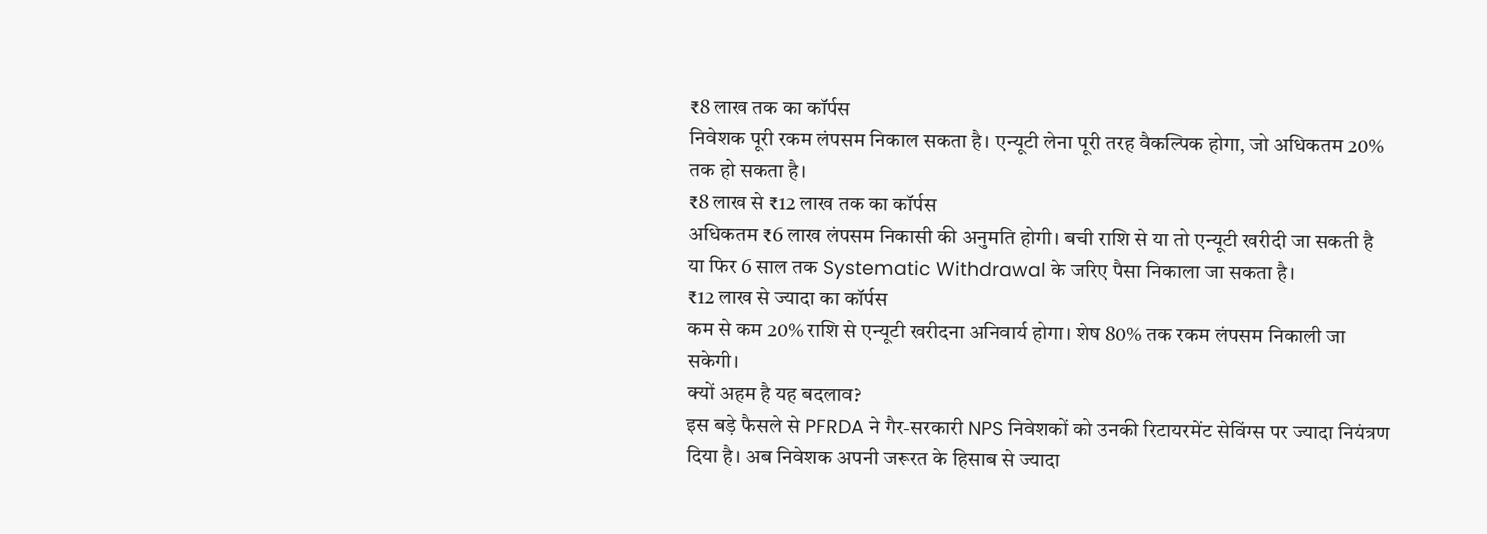₹8 लाख तक का कॉर्पस
निवेशक पूरी रकम लंपसम निकाल सकता है। एन्यूटी लेना पूरी तरह वैकल्पिक होगा, जो अधिकतम 20% तक हो सकता है।
₹8 लाख से ₹12 लाख तक का कॉर्पस
अधिकतम ₹6 लाख लंपसम निकासी की अनुमति होगी। बची राशि से या तो एन्यूटी खरीदी जा सकती है या फिर 6 साल तक Systematic Withdrawal के जरिए पैसा निकाला जा सकता है।
₹12 लाख से ज्यादा का कॉर्पस
कम से कम 20% राशि से एन्यूटी खरीदना अनिवार्य होगा। शेष 80% तक रकम लंपसम निकाली जा सकेगी।
क्यों अहम है यह बदलाव?
इस बड़े फैसले से PFRDA ने गैर-सरकारी NPS निवेशकों को उनकी रिटायरमेंट सेविंग्स पर ज्यादा नियंत्रण दिया है। अब निवेशक अपनी जरूरत के हिसाब से ज्यादा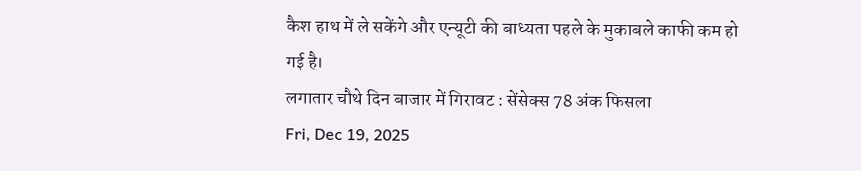कैश हाथ में ले सकेंगे और एन्यूटी की बाध्यता पहले के मुकाबले काफी कम हो गई है।
लगातार चौथे दिन बाजार में गिरावट : सेंसेक्स 78 अंक फिसला
Fri, Dec 19, 2025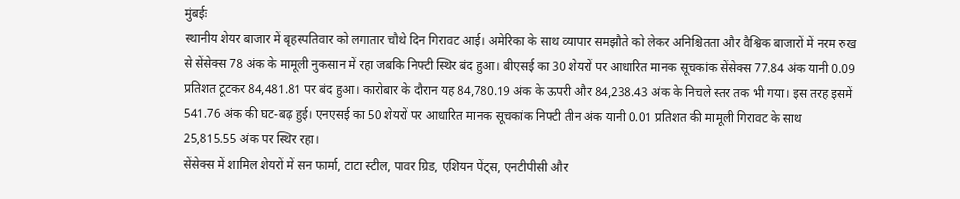मुंबईः
स्थानीय शेयर बाजार में बृहस्पतिवार को लगातार चौथे दिन गिरावट आई। अमेरिका के साथ व्यापार समझौते को लेकर अनिश्चितता और वैश्विक बाजारों में नरम रुख से सेंसेक्स 78 अंक के मामूली नुकसान में रहा जबकि निफ्टी स्थिर बंद हुआ। बीएसई का 30 शेयरों पर आधारित मानक सूचकांक सेंसेक्स 77.84 अंक यानी 0.09 प्रतिशत टूटकर 84,481.81 पर बंद हुआ। कारोबार के दौरान यह 84,780.19 अंक के ऊपरी और 84,238.43 अंक के निचले स्तर तक भी गया। इस तरह इसमें 541.76 अंक की घट-बढ़ हुई। एनएसई का 50 शेयरों पर आधारित मानक सूचकांक निफ्टी तीन अंक यानी 0.01 प्रतिशत की मामूली गिरावट के साथ 25,815.55 अंक पर स्थिर रहा।
सेंसेक्स में शामिल शेयरों में सन फार्मा, टाटा स्टील, पावर ग्रिड, एशियन पेंट्स, एनटीपीसी और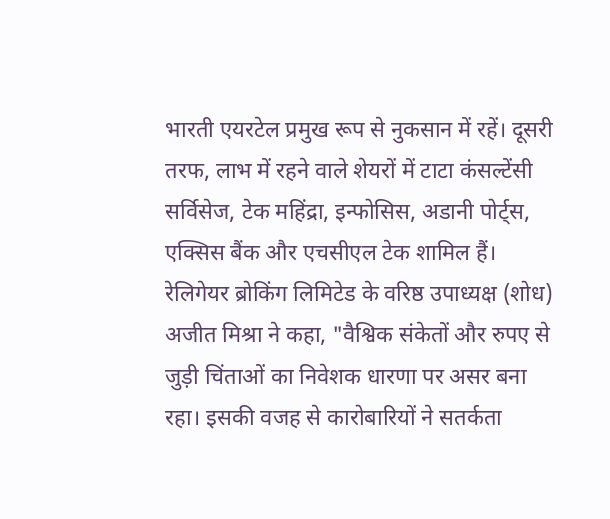भारती एयरटेल प्रमुख रूप से नुकसान में रहें। दूसरी तरफ, लाभ में रहने वाले शेयरों में टाटा कंसल्टेंसी सर्विसेज, टेक महिंद्रा, इन्फोसिस, अडानी पोर्ट्स, एक्सिस बैंक और एचसीएल टेक शामिल हैं। रेलिगेयर ब्रोकिंग लिमिटेड के वरिष्ठ उपाध्यक्ष (शोध) अजीत मिश्रा ने कहा, "वैश्विक संकेतों और रुपए से जुड़ी चिंताओं का निवेशक धारणा पर असर बना रहा। इसकी वजह से कारोबारियों ने सतर्कता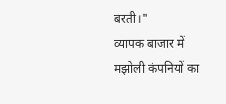बरती।"
व्यापक बाजार में मझोली कंपनियों का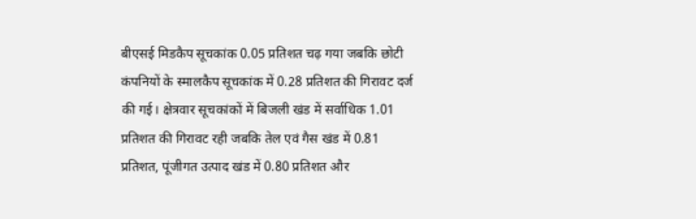बीएसई मिडकैप सूचकांक 0.05 प्रतिशत चढ़ गया जबकि छोटी कंपनियों के स्मालकैप सूचकांक में 0.28 प्रतिशत की गिरावट दर्ज की गई। क्षेत्रवार सूचकांकों में बिजली खंड में सर्वाधिक 1.01 प्रतिशत की गिरावट रही जबकि तेल एवं गैस खंड में 0.81 प्रतिशत, पूंजीगत उत्पाद खंड में 0.80 प्रतिशत और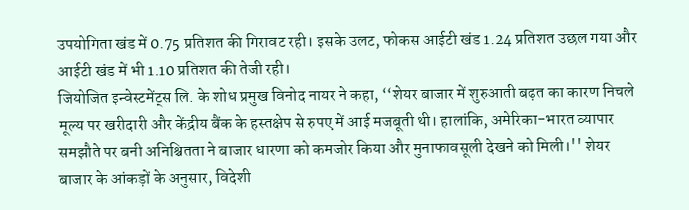उपयोगिता खंड में 0.75 प्रतिशत की गिरावट रही। इसके उलट, फोकस आईटी खंड 1.24 प्रतिशत उछल गया और आईटी खंड में भी 1.10 प्रतिशत की तेजी रही।
जियोजित इन्वेस्टमेंट्स लि. के शोध प्रमुख विनोद नायर ने कहा, ‘‘शेयर बाजार में शुरुआती बढ़त का कारण निचले मूल्य पर खरीदारी और केंद्रीय बैंक के हस्तक्षेप से रुपए में आई मजबूती थी। हालांकि, अमेरिका-भारत व्यापार समझौते पर बनी अनिश्चितता ने बाजार धारणा को कमजोर किया और मुनाफावसूली देखने को मिली।'' शेयर बाजार के आंकड़ों के अनुसार, विदेशी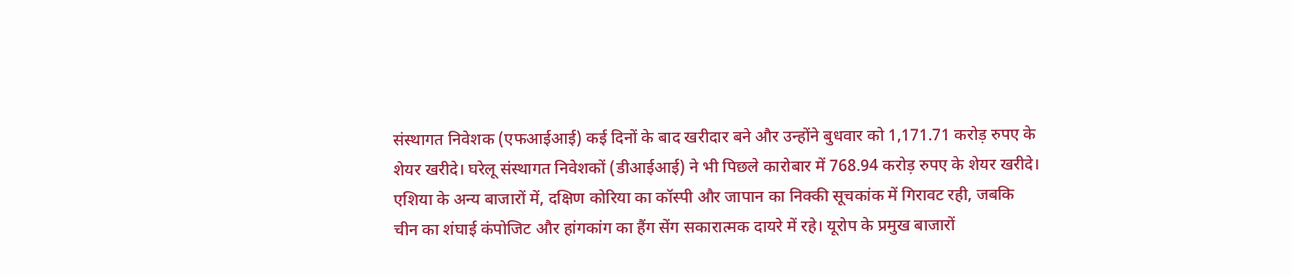संस्थागत निवेशक (एफआईआई) कई दिनों के बाद खरीदार बने और उन्होंने बुधवार को 1,171.71 करोड़ रुपए के शेयर खरीदे। घरेलू संस्थागत निवेशकों (डीआईआई) ने भी पिछले कारोबार में 768.94 करोड़ रुपए के शेयर खरीदे। एशिया के अन्य बाजारों में, दक्षिण कोरिया का कॉस्पी और जापान का निक्की सूचकांक में गिरावट रही, जबकि चीन का शंघाई कंपोजिट और हांगकांग का हैंग सेंग सकारात्मक दायरे में रहे। यूरोप के प्रमुख बाजारों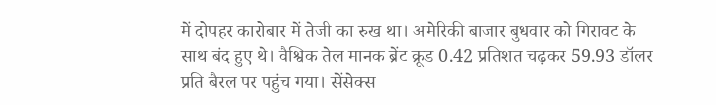में दोपहर कारोबार में तेजी का रुख था। अमेरिकी बाजार बुधवार को गिरावट के साथ बंद हुए थे। वैश्विक तेल मानक ब्रेंट क्रूड 0.42 प्रतिशत चढ़कर 59.93 डॉलर प्रति बैरल पर पहुंच गया। सेंसेक्स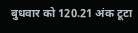बुधवार को 120.21 अंक टूटा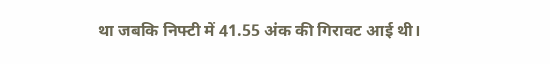था जबकि निफ्टी में 41.55 अंक की गिरावट आई थी।